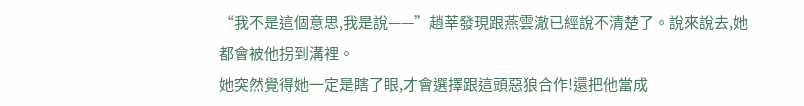“我不是這個意思,我是說——”趙莘發現跟燕雲澈已經說不清楚了。說來說去,她都會被他拐到溝裡。
她突然覺得她一定是瞎了眼,才會選擇跟這頭惡狼合作!還把他當成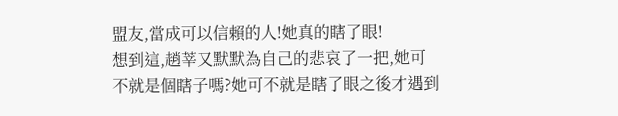盟友,當成可以信賴的人!她真的瞎了眼!
想到這,趙莘又默默為自己的悲哀了一把,她可不就是個瞎子嗎?她可不就是瞎了眼之後才遇到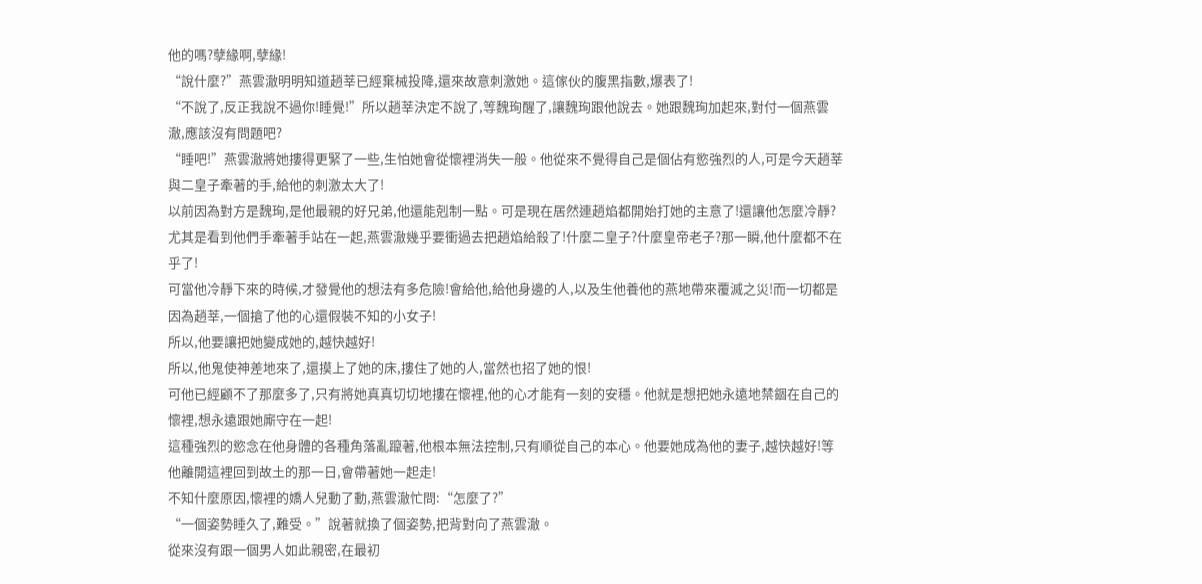他的嗎?孽緣啊,孽緣!
“說什麼?”燕雲澈明明知道趙莘已經棄械投降,還來故意刺激她。這傢伙的腹黑指數,爆表了!
“不說了,反正我說不過你!睡覺!”所以趙莘決定不說了,等魏珣醒了,讓魏珣跟他說去。她跟魏珣加起來,對付一個燕雲澈,應該沒有問題吧?
“睡吧!”燕雲澈將她摟得更緊了一些,生怕她會從懷裡消失一般。他從來不覺得自己是個佔有慾強烈的人,可是今天趙莘與二皇子牽著的手,給他的刺激太大了!
以前因為對方是魏珣,是他最親的好兄弟,他還能剋制一點。可是現在居然連趙焰都開始打她的主意了!還讓他怎麼冷靜?尤其是看到他們手牽著手站在一起,燕雲澈幾乎要衝過去把趙焰給殺了!什麼二皇子?什麼皇帝老子?那一瞬,他什麼都不在乎了!
可當他冷靜下來的時候,才發覺他的想法有多危險!會給他,給他身邊的人,以及生他養他的燕地帶來覆滅之災!而一切都是因為趙莘,一個搶了他的心還假裝不知的小女子!
所以,他要讓把她變成她的,越快越好!
所以,他鬼使神差地來了,還摸上了她的床,摟住了她的人,當然也招了她的恨!
可他已經顧不了那麼多了,只有將她真真切切地摟在懷裡,他的心才能有一刻的安穩。他就是想把她永遠地禁錮在自己的懷裡,想永遠跟她廝守在一起!
這種強烈的慾念在他身體的各種角落亂躥著,他根本無法控制,只有順從自己的本心。他要她成為他的妻子,越快越好!等他離開這裡回到故土的那一日,會帶著她一起走!
不知什麼原因,懷裡的嬌人兒動了動,燕雲澈忙問:“怎麼了?”
“一個姿勢睡久了,難受。”說著就換了個姿勢,把背對向了燕雲澈。
從來沒有跟一個男人如此親密,在最初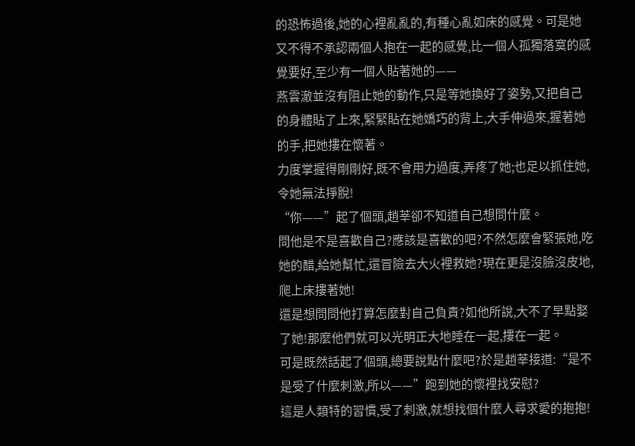的恐怖過後,她的心裡亂亂的,有種心亂如床的感覺。可是她又不得不承認兩個人抱在一起的感覺,比一個人孤獨落寞的感覺要好,至少有一個人貼著她的——
燕雲澈並沒有阻止她的動作,只是等她換好了姿勢,又把自己的身體貼了上來,緊緊貼在她嬌巧的背上,大手伸過來,握著她的手,把她摟在懷著。
力度掌握得剛剛好,既不會用力過度,弄疼了她;也足以抓住她,令她無法掙脫!
“你——”起了個頭,趙莘卻不知道自己想問什麼。
問他是不是喜歡自己?應該是喜歡的吧?不然怎麼會緊張她,吃她的醋,給她幫忙,還冒險去大火裡救她?現在更是沒臉沒皮地,爬上床摟著她!
還是想問問他打算怎麼對自己負責?如他所說,大不了早點娶了她!那麼他們就可以光明正大地睡在一起,摟在一起。
可是既然話起了個頭,總要說點什麼吧?於是趙莘接道:“是不是受了什麼刺激,所以——”跑到她的懷裡找安慰?
這是人類特的習慣,受了刺激,就想找個什麼人尋求愛的抱抱!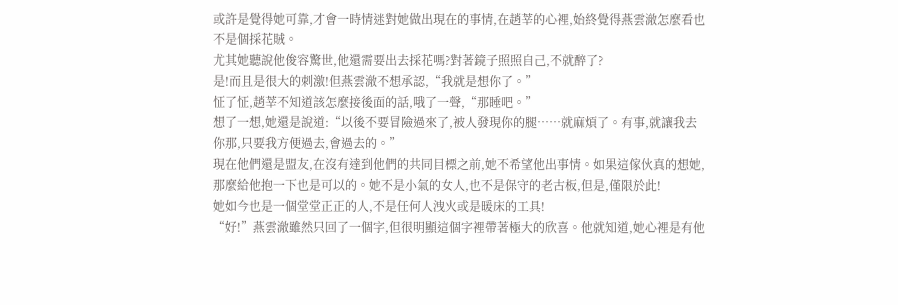或許是覺得她可靠,才會一時情迷對她做出現在的事情,在趙莘的心裡,始終覺得燕雲澈怎麼看也不是個採花賊。
尤其她聽說他俊容驚世,他還需要出去採花嗎?對著鏡子照照自己,不就醉了?
是!而且是很大的刺激!但燕雲澈不想承認,“我就是想你了。”
怔了怔,趙莘不知道該怎麼接後面的話,哦了一聲,“那睡吧。”
想了一想,她還是說道:“以後不要冒險過來了,被人發現你的腿……就麻煩了。有事,就讓我去你那,只要我方便過去,會過去的。”
現在他們還是盟友,在沒有達到他們的共同目標之前,她不希望他出事情。如果這傢伙真的想她,那麼給他抱一下也是可以的。她不是小氣的女人,也不是保守的老古板,但是,僅限於此!
她如今也是一個堂堂正正的人,不是任何人洩火或是暖床的工具!
“好!”燕雲澈雖然只回了一個字,但很明顯這個字裡帶著極大的欣喜。他就知道,她心裡是有他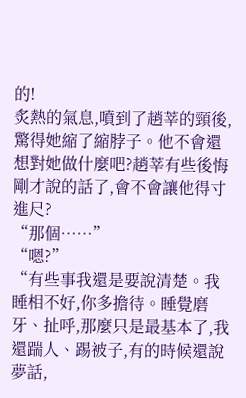的!
炙熱的氣息,噴到了趙莘的頸後,驚得她縮了縮脖子。他不會還想對她做什麼吧?趙莘有些後悔剛才說的話了,會不會讓他得寸進尺?
“那個……”
“嗯?”
“有些事我還是要說清楚。我睡相不好,你多擔待。睡覺磨牙、扯呼,那麼只是最基本了,我還踹人、踢被子,有的時候還說夢話,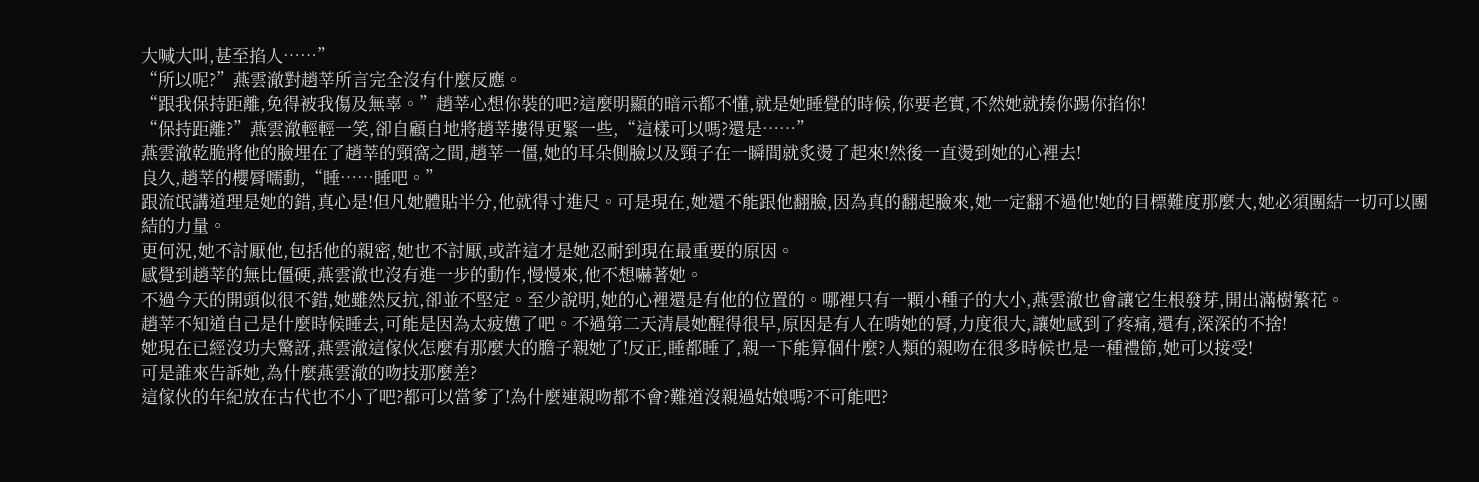大喊大叫,甚至掐人……”
“所以呢?”燕雲澈對趙莘所言完全沒有什麼反應。
“跟我保持距離,免得被我傷及無辜。”趙莘心想你裝的吧?這麼明顯的暗示都不懂,就是她睡覺的時候,你要老實,不然她就揍你踢你掐你!
“保持距離?”燕雲澈輕輕一笑,卻自顧自地將趙莘摟得更緊一些,“這樣可以嗎?還是……”
燕雲澈乾脆將他的臉埋在了趙莘的頸窩之間,趙莘一僵,她的耳朵側臉以及頸子在一瞬間就炙燙了起來!然後一直燙到她的心裡去!
良久,趙莘的櫻脣嚅動,“睡……睡吧。”
跟流氓講道理是她的錯,真心是!但凡她體貼半分,他就得寸進尺。可是現在,她還不能跟他翻臉,因為真的翻起臉來,她一定翻不過他!她的目標難度那麼大,她必須團結一切可以團結的力量。
更何況,她不討厭他,包括他的親密,她也不討厭,或許這才是她忍耐到現在最重要的原因。
感覺到趙莘的無比僵硬,燕雲澈也沒有進一步的動作,慢慢來,他不想嚇著她。
不過今天的開頭似很不錯,她雖然反抗,卻並不堅定。至少說明,她的心裡還是有他的位置的。哪裡只有一顆小種子的大小,燕雲澈也會讓它生根發芽,開出滿樹繁花。
趙莘不知道自己是什麼時候睡去,可能是因為太疲憊了吧。不過第二天清晨她醒得很早,原因是有人在啃她的脣,力度很大,讓她感到了疼痛,還有,深深的不捨!
她現在已經沒功夫驚訝,燕雲澈這傢伙怎麼有那麼大的膽子親她了!反正,睡都睡了,親一下能算個什麼?人類的親吻在很多時候也是一種禮節,她可以接受!
可是誰來告訴她,為什麼燕雲澈的吻技那麼差?
這傢伙的年紀放在古代也不小了吧?都可以當爹了!為什麼連親吻都不會?難道沒親過姑娘嗎?不可能吧?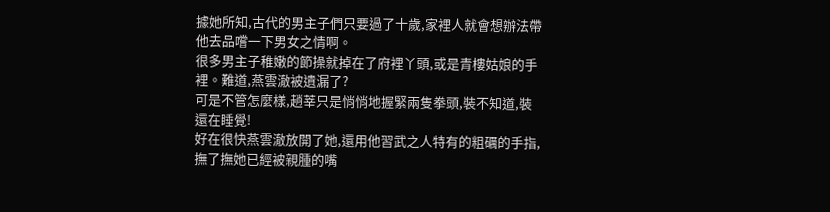據她所知,古代的男主子們只要過了十歲,家裡人就會想辦法帶他去品嚐一下男女之情啊。
很多男主子稚嫩的節操就掉在了府裡丫頭,或是青樓姑娘的手裡。難道,燕雲澈被遺漏了?
可是不管怎麼樣,趙莘只是悄悄地握緊兩隻拳頭,裝不知道,裝還在睡覺!
好在很快燕雲澈放開了她,還用他習武之人特有的粗礪的手指,撫了撫她已經被親腫的嘴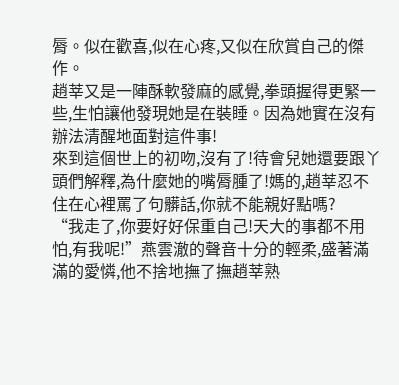脣。似在歡喜,似在心疼,又似在欣賞自己的傑作。
趙莘又是一陣酥軟發麻的感覺,拳頭握得更緊一些,生怕讓他發現她是在裝睡。因為她實在沒有辦法清醒地面對這件事!
來到這個世上的初吻,沒有了!待會兒她還要跟丫頭們解釋,為什麼她的嘴脣腫了!媽的,趙莘忍不住在心裡罵了句髒話,你就不能親好點嗎?
“我走了,你要好好保重自己!天大的事都不用怕,有我呢!”燕雲澈的聲音十分的輕柔,盛著滿滿的愛憐,他不捨地撫了撫趙莘熟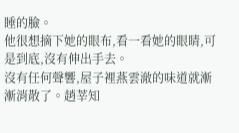睡的臉。
他很想摘下她的眼布,看一看她的眼睛,可是到底,沒有伸出手去。
沒有任何聲響,屋子裡燕雲澈的味道就漸漸消散了。趙莘知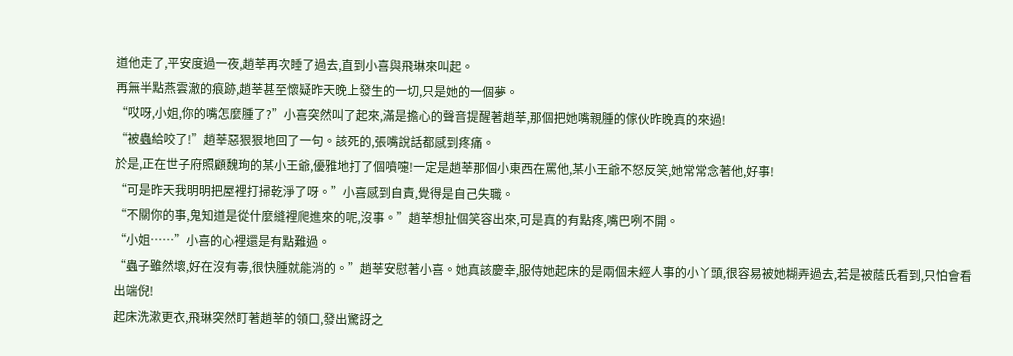道他走了,平安度過一夜,趙莘再次睡了過去,直到小喜與飛琳來叫起。
再無半點燕雲澈的痕跡,趙莘甚至懷疑昨天晚上發生的一切,只是她的一個夢。
“哎呀,小姐,你的嘴怎麼腫了?”小喜突然叫了起來,滿是擔心的聲音提醒著趙莘,那個把她嘴親腫的傢伙昨晚真的來過!
“被蟲給咬了!”趙莘惡狠狠地回了一句。該死的,張嘴說話都感到疼痛。
於是,正在世子府照顧魏珣的某小王爺,優雅地打了個噴嚏!一定是趙莘那個小東西在罵他,某小王爺不怒反笑,她常常念著他,好事!
“可是昨天我明明把屋裡打掃乾淨了呀。”小喜感到自責,覺得是自己失職。
“不關你的事,鬼知道是從什麼縫裡爬進來的呢,沒事。”趙莘想扯個笑容出來,可是真的有點疼,嘴巴咧不開。
“小姐……”小喜的心裡還是有點難過。
“蟲子雖然壞,好在沒有毒,很快腫就能消的。”趙莘安慰著小喜。她真該慶幸,服侍她起床的是兩個未經人事的小丫頭,很容易被她糊弄過去,若是被蔭氏看到,只怕會看出端倪!
起床洗漱更衣,飛琳突然盯著趙莘的領口,發出驚訝之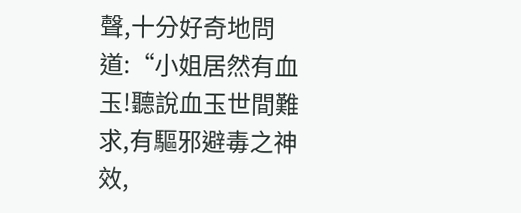聲,十分好奇地問道:“小姐居然有血玉!聽說血玉世間難求,有驅邪避毒之神效,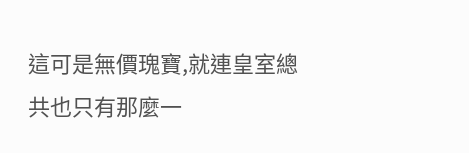這可是無價瑰寶,就連皇室總共也只有那麼一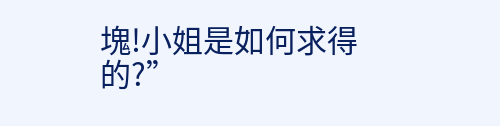塊!小姐是如何求得的?”